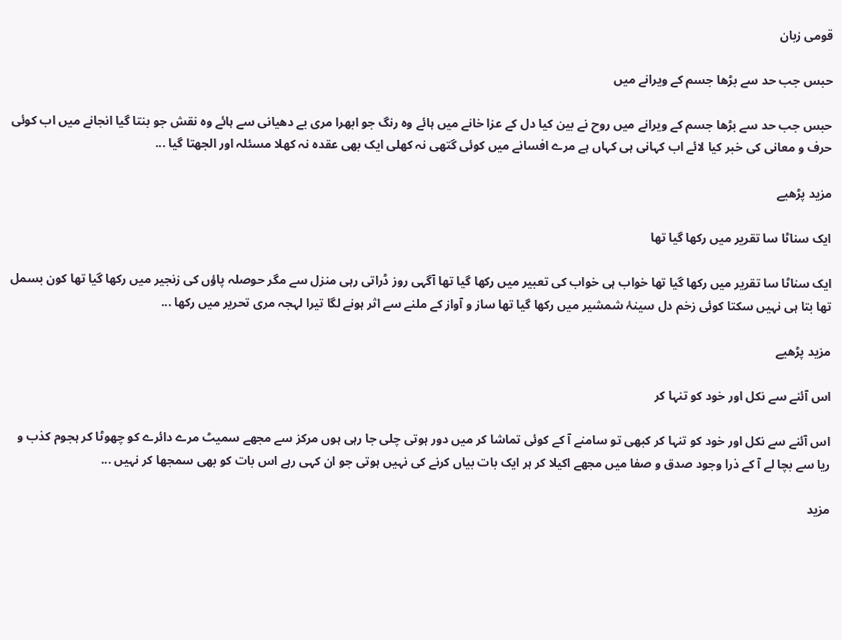قومی زبان

حبس جب حد سے بڑھا جسم کے ویرانے میں

حبس جب حد سے بڑھا جسم کے ویرانے میں روح نے بین کیا دل کے عزا خانے میں ہائے وہ رنگ جو ابھرا مری بے دھیانی سے ہائے وہ نقش جو بنتا گیا انجانے میں اب کوئی حرف و معانی کی خبر کیا لائے اب کہانی ہی کہاں ہے مرے افسانے میں کوئی گتھی نہ کھلی ایک بھی عقدہ نہ کھلا مسئلہ اور الجھتا گیا ...

مزید پڑھیے

ایک سناٹا سا تقریر میں رکھا گیا تھا

ایک سناٹا سا تقریر میں رکھا گیا تھا خواب ہی خواب کی تعبیر میں رکھا گیا تھا آگہی روز ڈراتی رہی منزل سے مگر حوصلہ پاؤں کی زنجیر میں رکھا گیا تھا کون بسمل تھا بتا ہی نہیں سکتا کوئی زخم دل سینۂ شمشیر میں رکھا گیا تھا ساز و آواز کے ملنے سے اثر ہونے لگا تیرا لہجہ مری تحریر میں رکھا ...

مزید پڑھیے

اس آئنے سے نکل اور خود کو تنہا کر

اس آئنے سے نکل اور خود کو تنہا کر کبھی تو سامنے آ کے کوئی تماشا کر میں دور ہوتی چلی جا رہی ہوں مرکز سے مجھے سمیٹ مرے دائرے کو چھوٹا کر ہجوم کذب و ریا سے بچا لے آ کے ذرا وجود صدق و صفا میں مجھے اکیلا کر ہر ایک بات بیاں کرنے کی نہیں ہوتی جو ان کہی رہے اس بات کو بھی سمجھا کر نہیں ...

مزید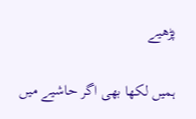پڑھیے

ہمیں لکھا بھی اگر حاشیے میں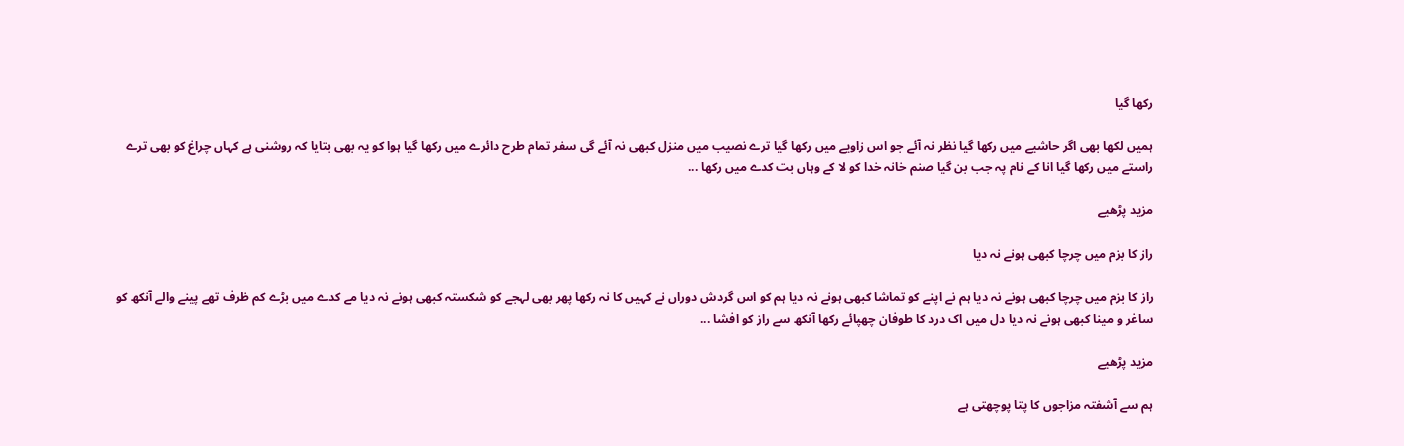رکھا گیا

ہمیں لکھا بھی اگر حاشیے میں رکھا گیا نظر نہ آئے جو اس زاویے میں رکھا گیا ترے نصیب میں منزل کبھی نہ آئے گی سفر تمام طرح دائرے میں رکھا گیا ہوا کو یہ بھی بتایا کہ روشنی ہے کہاں چراغ کو بھی ترے راستے میں رکھا گیا انا کے نام پہ جب بن گیا صنم خانہ خدا کو لا کے وہاں بت کدے میں رکھا ...

مزید پڑھیے

راز کا بزم میں چرچا کبھی ہونے نہ دیا

راز کا بزم میں چرچا کبھی ہونے نہ دیا ہم نے اپنے کو تماشا کبھی ہونے نہ دیا ہم کو اس گردش دوراں نے کہیں کا نہ رکھا پھر بھی لہجے کو شکستہ کبھی ہونے نہ دیا مے کدے میں بڑے کم ظرف تھے پینے والے آنکھ کو ساغر و مینا کبھی ہونے نہ دیا دل میں اک درد کا طوفان چھپائے رکھا آنکھ سے راز کو افشا ...

مزید پڑھیے

ہم سے آشفتہ مزاجوں کا پتا پوچھتی ہے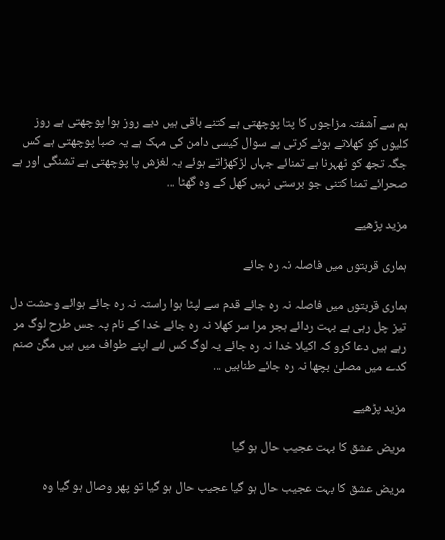ہم سے آشفتہ مزاجوں کا پتا پوچھتی ہے کتنے باقی ہیں دیے روز ہوا پوچھتی ہے روز کلیوں کو کھلاتے ہوئے کرتی ہے سوال کیسی دامن کی مہک ہے یہ صبا پوچھتی ہے کس جگہ تجھ کو ٹھہرنا ہے تمنائے جہاں لڑکھڑاتے ہوئے یہ لغزش پا پوچھتی ہے تشنگی اور ہے صحرائے تمنا کتنی جو برستی نہیں کھل کے وہ گھٹا ...

مزید پڑھیے

ہماری قربتوں میں فاصلہ نہ رہ جائے

ہماری قربتوں میں فاصلہ نہ رہ جائے قدم سے لپٹا ہوا راستہ نہ رہ جائے ہوائے وحشت دل تیز چل رہی ہے بہت ردائے ہجر مرا سر کھلا نہ رہ جائے خدا کے نام پہ جس طرح لوگ مر رہے ہیں دعا کرو کہ اکیلا خدا نہ رہ جائے یہ لوگ کس لئے اپنے طواف میں ہیں مگن صنم کدے میں مصلیٰ بچھا نہ رہ جائے طنابیں ...

مزید پڑھیے

مریض عشق کا بہت عجیب حال ہو گیا

مریض عشق کا بہت عجیب حال ہو گیا عجیب حال ہو گیا تو پھر وصال ہو گیا وہ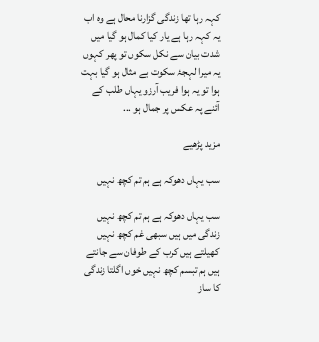کہہ رہا تھا زندگی گزارنا محال ہے وہ اب یہ کہہ رہا ہے یار کیا کمال ہو گیا میں شدت بیان سے نکل سکوں تو پھر کہوں یہ میرا لہجۂ سکوت بے مثال ہو گیا بہت ہوا تو یہ ہوا فریب آرزو یہاں طلب کے آئنے پہ عکس پر جمال ہو ...

مزید پڑھیے

سب یہاں دھوکہ ہے ہم تم کچھ نہیں

سب یہاں دھوکہ ہے ہم تم کچھ نہیں زندگی میں ہیں سبھی غم کچھ نہیں کھیلتے ہیں کرب کے طوفان سے جانتے ہیں ہم تبسم کچھ نہیں خوں اگلتا زندگی کا ساز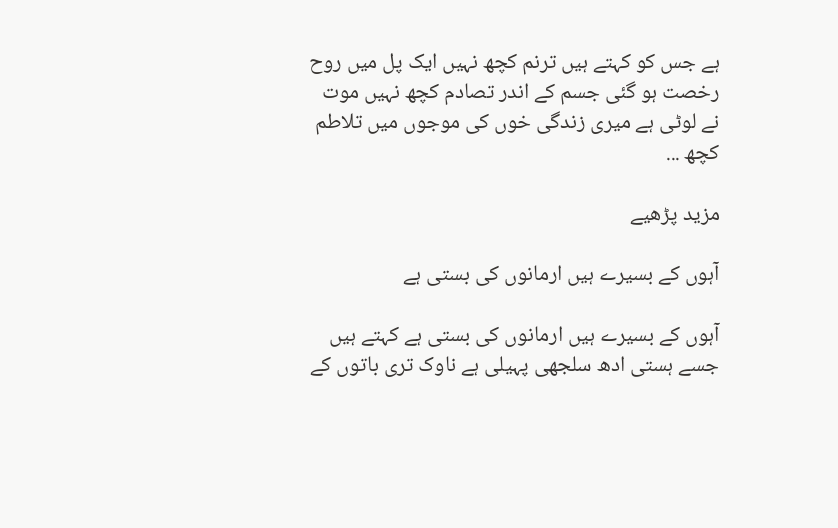ہے جس کو کہتے ہیں ترنم کچھ نہیں ایک پل میں روح رخصت ہو گئی جسم کے اندر تصادم کچھ نہیں موت نے لوٹی ہے میری زندگی خوں کی موجوں میں تلاطم کچھ ...

مزید پڑھیے

آہوں کے بسیرے ہیں ارمانوں کی بستی ہے

آہوں کے بسیرے ہیں ارمانوں کی بستی ہے کہتے ہیں جسے ہستی ادھ سلجھی پہیلی ہے ناوک تری باتوں کے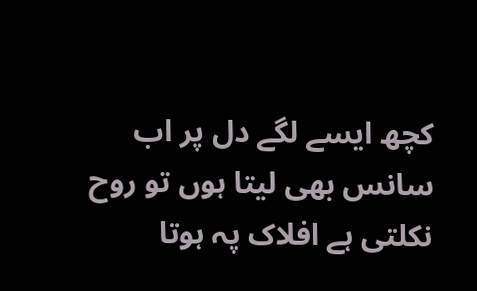کچھ ایسے لگے دل پر اب سانس بھی لیتا ہوں تو روح نکلتی ہے افلاک پہ ہوتا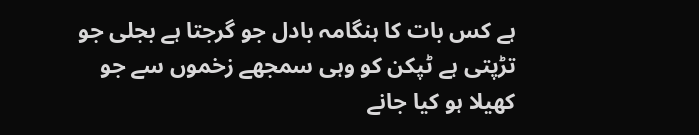ہے کس بات کا ہنگامہ بادل جو گرجتا ہے بجلی جو تڑپتی ہے ٹپکن کو وہی سمجھے زخموں سے جو کھیلا ہو کیا جانے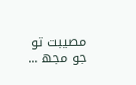مصیبت تو جو مجھ ...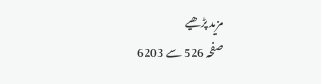مزید پڑھیے
صفحہ 526 سے 6203